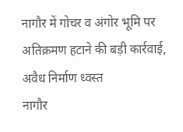नागौर में गोचर व अंगोर भूमि पर अतिक्रमण हटाने की बड़ी कार्रवाई, अवैध निर्माण ध्वस्त
नागौर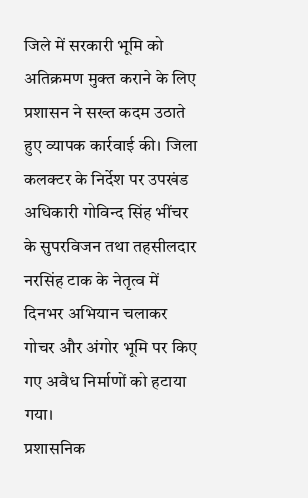जिले में सरकारी भूमि को अतिक्रमण मुक्त कराने के लिए प्रशासन ने सख्त कदम उठाते हुए व्यापक कार्रवाई की। जिला कलक्टर के निर्देश पर उपखंड अधिकारी गोविन्द सिंह भींचर के सुपरविजन तथा तहसीलदार नरसिंह टाक के नेतृत्व में दिनभर अभियान चलाकर गोचर और अंगोर भूमि पर किए गए अवैध निर्माणों को हटाया गया।
प्रशासनिक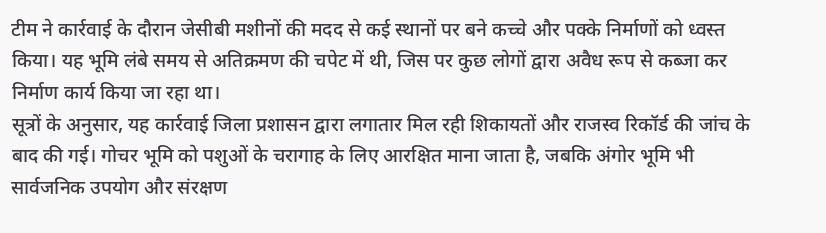टीम ने कार्रवाई के दौरान जेसीबी मशीनों की मदद से कई स्थानों पर बने कच्चे और पक्के निर्माणों को ध्वस्त किया। यह भूमि लंबे समय से अतिक्रमण की चपेट में थी, जिस पर कुछ लोगों द्वारा अवैध रूप से कब्जा कर निर्माण कार्य किया जा रहा था।
सूत्रों के अनुसार, यह कार्रवाई जिला प्रशासन द्वारा लगातार मिल रही शिकायतों और राजस्व रिकॉर्ड की जांच के बाद की गई। गोचर भूमि को पशुओं के चरागाह के लिए आरक्षित माना जाता है, जबकि अंगोर भूमि भी सार्वजनिक उपयोग और संरक्षण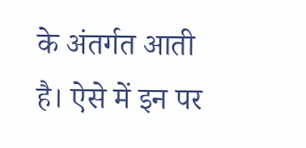के अंतर्गत आती है। ऐसे में इन पर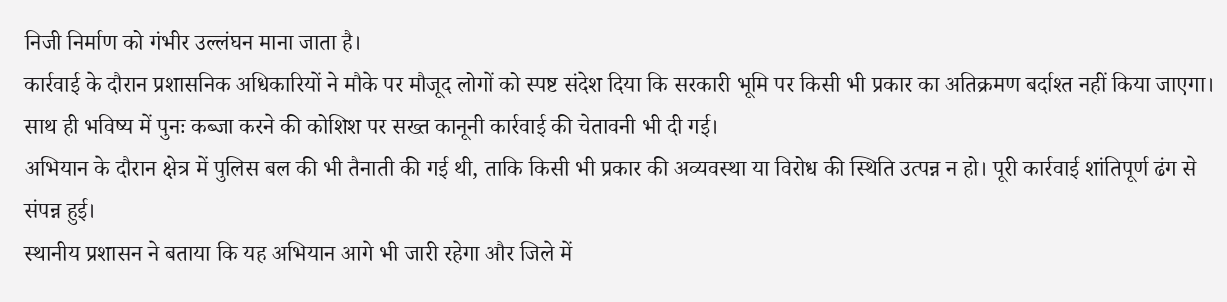निजी निर्माण को गंभीर उल्लंघन माना जाता है।
कार्रवाई के दौरान प्रशासनिक अधिकारियों ने मौके पर मौजूद लोगों को स्पष्ट संदेश दिया कि सरकारी भूमि पर किसी भी प्रकार का अतिक्रमण बर्दाश्त नहीं किया जाएगा। साथ ही भविष्य में पुनः कब्जा करने की कोशिश पर सख्त कानूनी कार्रवाई की चेतावनी भी दी गई।
अभियान के दौरान क्षेत्र में पुलिस बल की भी तैनाती की गई थी, ताकि किसी भी प्रकार की अव्यवस्था या विरोध की स्थिति उत्पन्न न हो। पूरी कार्रवाई शांतिपूर्ण ढंग से संपन्न हुई।
स्थानीय प्रशासन ने बताया कि यह अभियान आगे भी जारी रहेगा और जिले में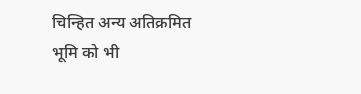चिन्हित अन्य अतिक्रमित भूमि को भी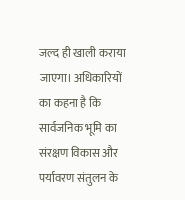जल्द ही खाली कराया जाएगा। अधिकारियों का कहना है कि सार्वजनिक भूमि का संरक्षण विकास और पर्यावरण संतुलन के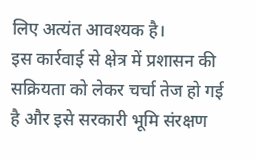लिए अत्यंत आवश्यक है।
इस कार्रवाई से क्षेत्र में प्रशासन की सक्रियता को लेकर चर्चा तेज हो गई है और इसे सरकारी भूमि संरक्षण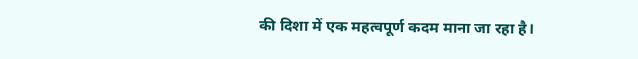की दिशा में एक महत्वपूर्ण कदम माना जा रहा है।